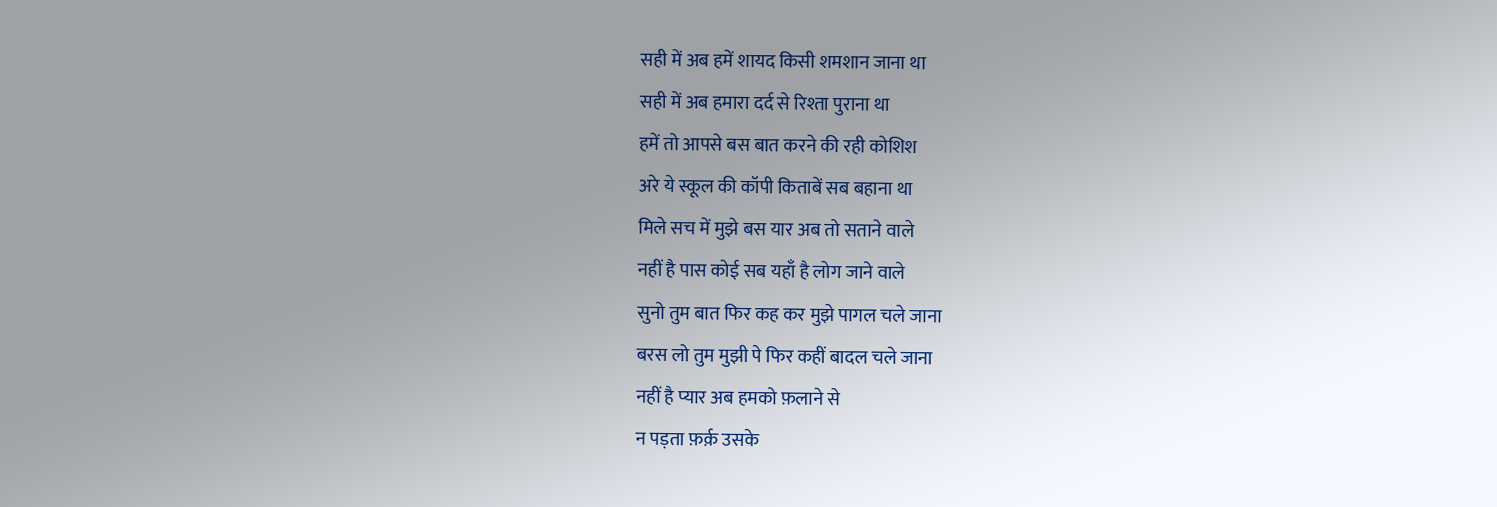सही में अब हमें शायद किसी शमशान जाना था
सही में अब हमारा दर्द से रिश्ता पुराना था
हमें तो आपसे बस बात करने की रही कोशिश
अरे ये स्कूल की कॉपी किताबें सब बहाना था
मिले सच में मुझे बस यार अब तो सताने वाले
नहीं है पास कोई सब यहाँ है लोग जाने वाले
सुनो तुम बात फिर कह कर मुझे पागल चले जाना
बरस लो तुम मुझी पे फिर कहीं बादल चले जाना
नहीं है प्यार अब हमको फ़लाने से
न पड़ता फ़र्क़ उसके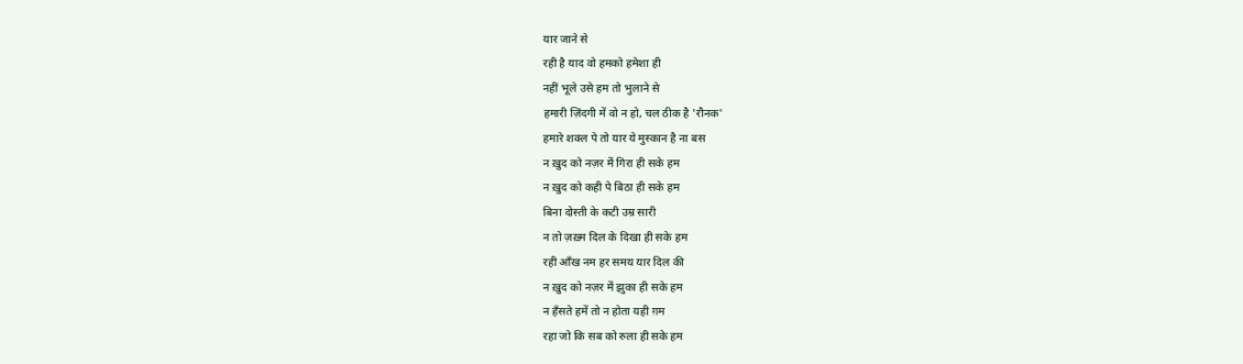यार जाने से
रही है याद वो हमको हमेशा ही
नहीं भूले उसे हम तो भुलाने से
हमारी ज़िंदगी में वो न हो, चल ठीक है 'रौनक'
हमारे शक्ल पे तो यार ये मुस्कान है ना बस
न ख़ुद को नज़र में गिरा ही सके हम
न ख़ुद को कही पे बिठा ही सके हम
बिना दोस्ती के कटी उम्र सारी
न तो ज़ख़्म दिल के दिखा ही सके हम
रही आँख नम हर समय यार दिल की
न ख़ुद को नज़र में झुका ही सके हम
न हँसते हमें तो न होता यही ग़म
रहा जो कि सब को रुला ही सके हम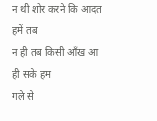न थी शोर करने कि आदत हमें तब
न ही तब किसी आँख आ ही सके हम
गले से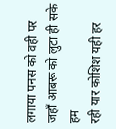लगाया पनस को वही पर
जहाँ आबरू को लुटा ही सके हम
रही यार कोशिश यही हर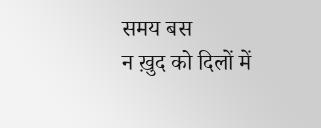समय बस
न ख़ुद को दिलों में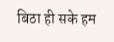बिठा ही सके हम